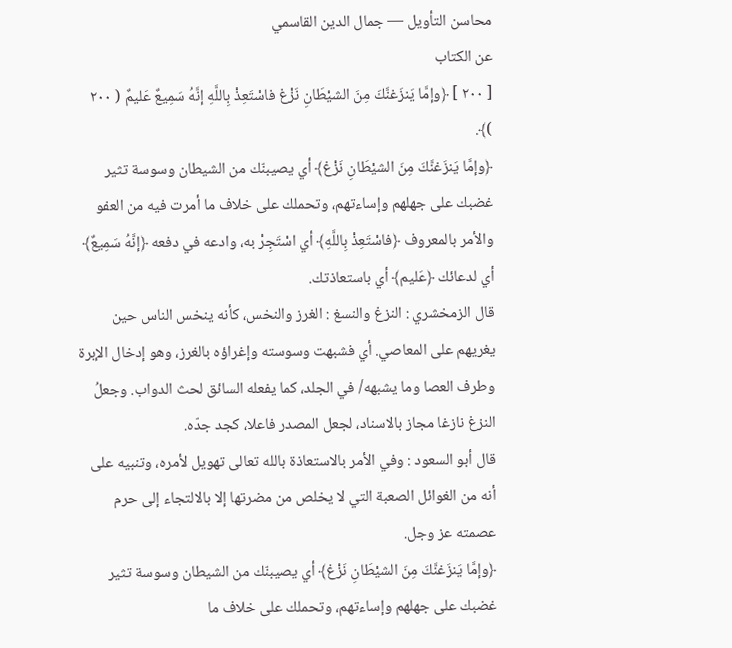محاسن التأويل — جمال الدين القاسمي
عن الكتاب
[ ٢٠٠ ] ﴿وإمَّا يَنزَغنَّكَ مِنَ الشيْطَانِ نَزْغ فاسْتَعِذْ بِاللَّهِ إنَّهُ سَمِيعٌ عَليمٌ ( ٢٠٠ )﴾.
﴿وإمَّا يَنزَغنَّكَ مِنَ الشيْطَانِ نَزْغ﴾ أي يصيبنّك من الشيطان وسوسة تثير غضبك على جهلهم وإساءتهم، وتحملك على خلاف ما أمرت فيه من العفو والأمر بالمعروف ﴿فاسْتَعِذْ بِاللَّهِ﴾ أي اسْتَجِرْ به، وادعه في دفعه ﴿إنَّهُ سَمِيعٌ﴾ أي لدعائك ﴿عَليم﴾ أي باستعاذتك.
قال الزمخشري : النزغ والنسغ : الغرز والنخس، كأنه ينخس الناس حين يغريهم على المعاصي. أي فشبهت وسوسته وإغراؤه بالغرز، وهو إدخال الإبرة وطرف العصا وما يشبهه/ في الجلد، كما يفعله السائق لحث الدواب. وجعلُ النزغ نازغا مجاز بالاسناد، لجعل المصدر فاعلا، كجد جدّه.
قال أبو السعود : وفي الأمر بالاستعاذة بالله تعالى تهويل لأمره، وتنبيه على أنه من الغوائل الصعبة التي لا يخلص من مضرتها إلا بالالتجاء إلى حرم عصمته عز وجل.
﴿وإمَّا يَنزَغنَّكَ مِنَ الشيْطَانِ نَزْغ﴾ أي يصيبنّك من الشيطان وسوسة تثير غضبك على جهلهم وإساءتهم، وتحملك على خلاف ما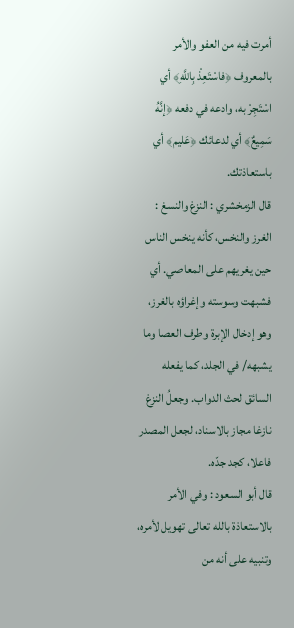أمرت فيه من العفو والأمر بالمعروف ﴿فاسْتَعِذْ بِاللَّهِ﴾ أي اسْتَجِرْ به، وادعه في دفعه ﴿إنَّهُ سَمِيعٌ﴾ أي لدعائك ﴿عَليم﴾ أي باستعاذتك.
قال الزمخشري : النزغ والنسغ : الغرز والنخس، كأنه ينخس الناس حين يغريهم على المعاصي. أي فشبهت وسوسته وإغراؤه بالغرز، وهو إدخال الإبرة وطرف العصا وما يشبهه/ في الجلد، كما يفعله السائق لحث الدواب. وجعلُ النزغ نازغا مجاز بالاسناد، لجعل المصدر فاعلا، كجد جدّه.
قال أبو السعود : وفي الأمر بالاستعاذة بالله تعالى تهويل لأمره، وتنبيه على أنه من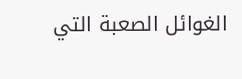الغوائل الصعبة التي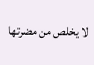لا يخلص من مضرتها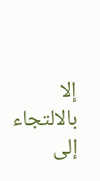إلا بالالتجاء إلى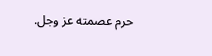حرم عصمته عز وجل.